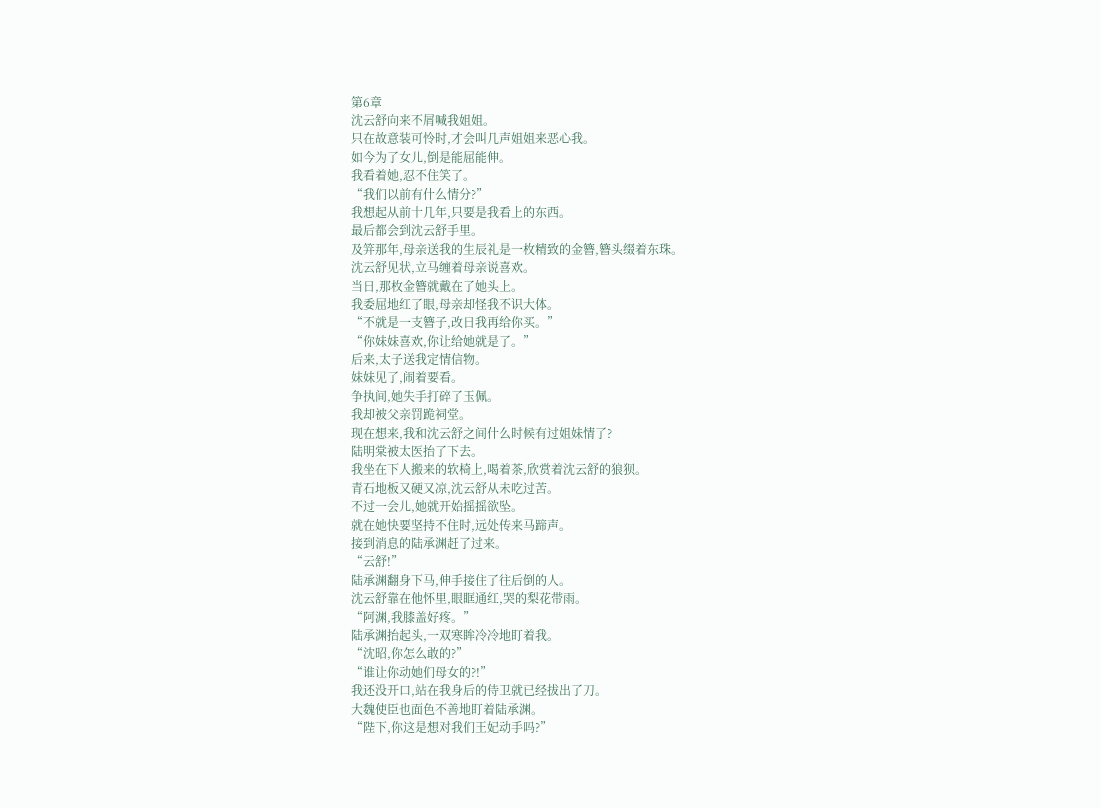第6章
沈云舒向来不屑喊我姐姐。
只在故意装可怜时,才会叫几声姐姐来恶心我。
如今为了女儿,倒是能屈能伸。
我看着她,忍不住笑了。
“我们以前有什么情分?”
我想起从前十几年,只要是我看上的东西。
最后都会到沈云舒手里。
及笄那年,母亲送我的生辰礼是一枚精致的金簪,簪头缀着东珠。
沈云舒见状,立马缠着母亲说喜欢。
当日,那枚金簪就戴在了她头上。
我委屈地红了眼,母亲却怪我不识大体。
“不就是一支簪子,改日我再给你买。”
“你妹妹喜欢,你让给她就是了。”
后来,太子送我定情信物。
妹妹见了,闹着要看。
争执间,她失手打碎了玉佩。
我却被父亲罚跪祠堂。
现在想来,我和沈云舒之间什么时候有过姐妹情了?
陆明棠被太医抬了下去。
我坐在下人搬来的软椅上,喝着茶,欣赏着沈云舒的狼狈。
青石地板又硬又凉,沈云舒从未吃过苦。
不过一会儿,她就开始摇摇欲坠。
就在她快要坚持不住时,远处传来马蹄声。
接到消息的陆承渊赶了过来。
“云舒!”
陆承渊翻身下马,伸手接住了往后倒的人。
沈云舒靠在他怀里,眼眶通红,哭的梨花带雨。
“阿渊,我膝盖好疼。”
陆承渊抬起头,一双寒眸冷冷地盯着我。
“沈昭,你怎么敢的?”
“谁让你动她们母女的?!”
我还没开口,站在我身后的侍卫就已经拔出了刀。
大魏使臣也面色不善地盯着陆承渊。
“陛下,你这是想对我们王妃动手吗?”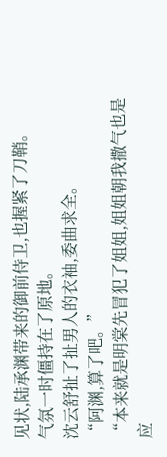见状,陆承渊带来的御前侍卫,也握紧了刀鞘。
气氛一时僵持在了原地。
沈云舒扯了扯男人的衣袖,委曲求全。
“阿渊,算了吧。”
“本来就是明棠先冒犯了姐姐,姐姐朝我撒气也是应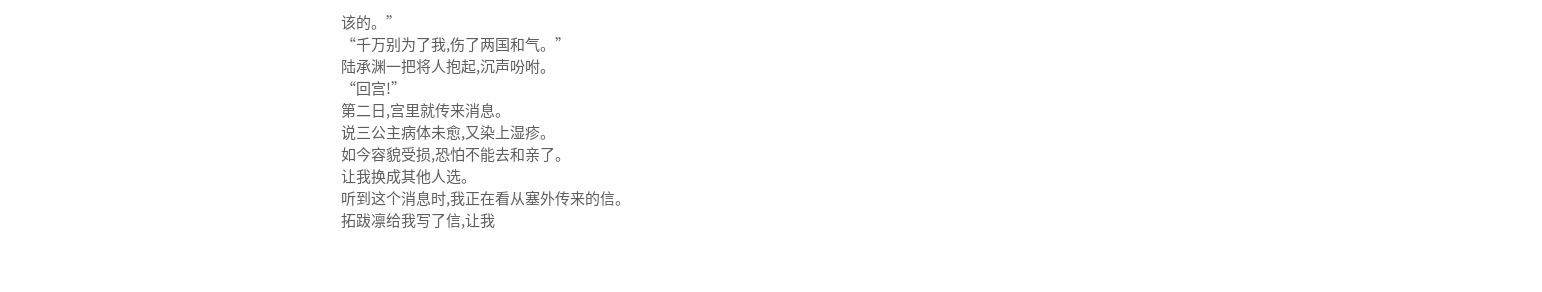该的。”
“千万别为了我,伤了两国和气。”
陆承渊一把将人抱起,沉声吩咐。
“回宫!”
第二日,宫里就传来消息。
说三公主病体未愈,又染上湿疹。
如今容貌受损,恐怕不能去和亲了。
让我换成其他人选。
听到这个消息时,我正在看从塞外传来的信。
拓跋凛给我写了信,让我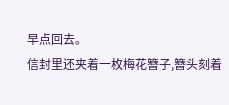早点回去。
信封里还夹着一枚梅花簪子,簪头刻着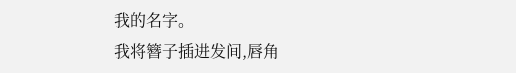我的名字。
我将簪子插进发间,唇角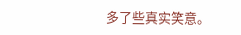多了些真实笑意。